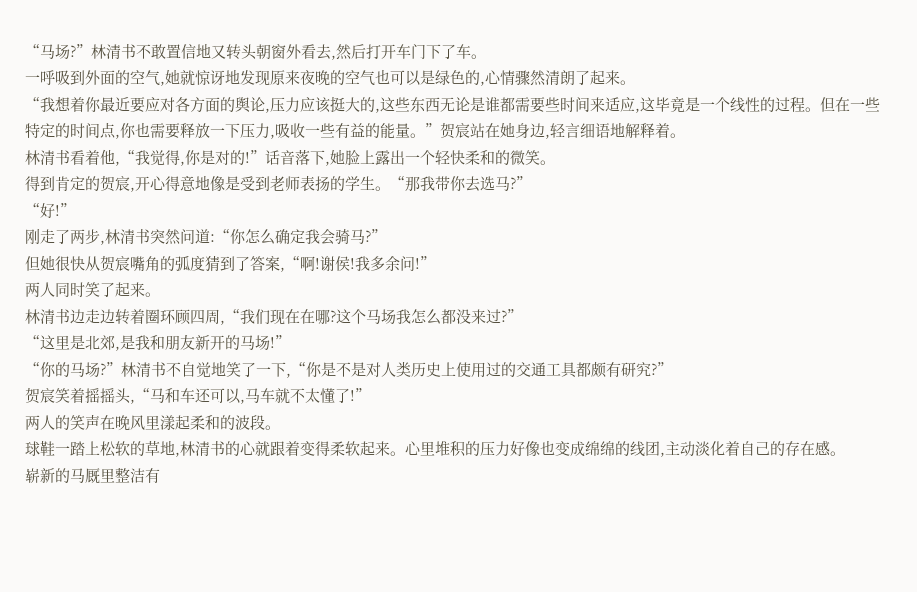“马场?”林清书不敢置信地又转头朝窗外看去,然后打开车门下了车。
一呼吸到外面的空气,她就惊讶地发现原来夜晚的空气也可以是绿色的,心情骤然清朗了起来。
“我想着你最近要应对各方面的舆论,压力应该挺大的,这些东西无论是谁都需要些时间来适应,这毕竟是一个线性的过程。但在一些特定的时间点,你也需要释放一下压力,吸收一些有益的能量。”贺宸站在她身边,轻言细语地解释着。
林清书看着他,“我觉得,你是对的!”话音落下,她脸上露出一个轻快柔和的微笑。
得到肯定的贺宸,开心得意地像是受到老师表扬的学生。“那我带你去选马?”
“好!”
刚走了两步,林清书突然问道:“你怎么确定我会骑马?”
但她很快从贺宸嘴角的弧度猜到了答案,“啊!谢侯!我多余问!”
两人同时笑了起来。
林清书边走边转着圈环顾四周,“我们现在在哪?这个马场我怎么都没来过?”
“这里是北郊,是我和朋友新开的马场!”
“你的马场?”林清书不自觉地笑了一下,“你是不是对人类历史上使用过的交通工具都颇有研究?”
贺宸笑着摇摇头,“马和车还可以,马车就不太懂了!”
两人的笑声在晚风里漾起柔和的波段。
球鞋一踏上松软的草地,林清书的心就跟着变得柔软起来。心里堆积的压力好像也变成绵绵的线团,主动淡化着自己的存在感。
崭新的马厩里整洁有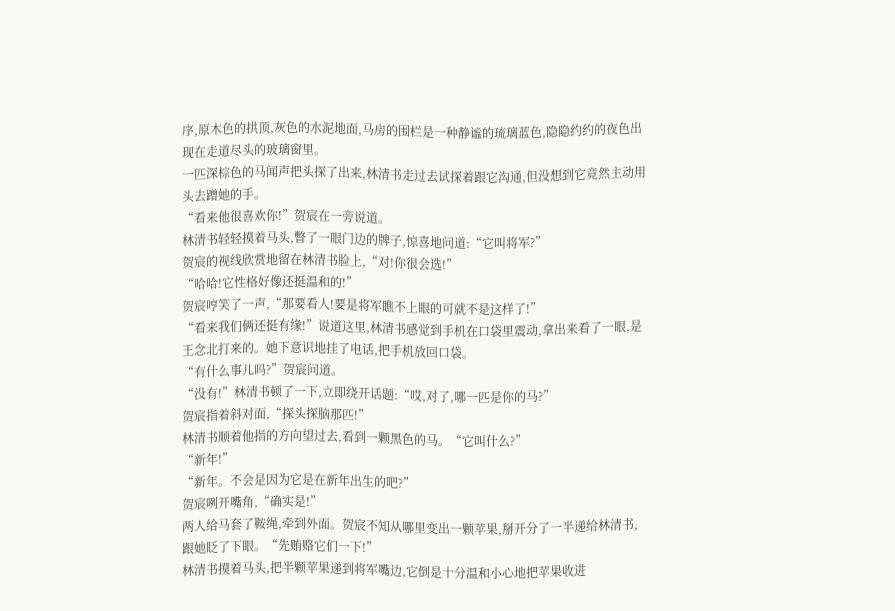序,原木色的拱顶,灰色的水泥地面,马房的围栏是一种静谧的琉璃蓝色,隐隐约约的夜色出现在走道尽头的玻璃窗里。
一匹深棕色的马闻声把头探了出来,林清书走过去试探着跟它沟通,但没想到它竟然主动用头去蹭她的手。
“看来他很喜欢你!”贺宸在一旁说道。
林清书轻轻摸着马头,瞥了一眼门边的牌子,惊喜地问道:“它叫将军?”
贺宸的视线欣赏地留在林清书脸上,“对!你很会选!”
“哈哈!它性格好像还挺温和的!”
贺宸哼笑了一声,“那要看人!要是将军瞧不上眼的可就不是这样了!”
“看来我们俩还挺有缘!”说道这里,林清书感觉到手机在口袋里震动,拿出来看了一眼,是王念北打来的。她下意识地挂了电话,把手机放回口袋。
“有什么事儿吗?”贺宸问道。
“没有!”林清书顿了一下,立即绕开话题:“哎,对了,哪一匹是你的马?”
贺宸指着斜对面,“探头探脑那匹!”
林清书顺着他指的方向望过去,看到一颗黑色的马。“它叫什么?”
“新年!”
“新年。不会是因为它是在新年出生的吧?”
贺宸咧开嘴角,“确实是!”
两人给马套了鞍绳,牵到外面。贺宸不知从哪里变出一颗苹果,掰开分了一半递给林清书,跟她眨了下眼。“先贿赂它们一下!”
林清书摸着马头,把半颗苹果递到将军嘴边,它倒是十分温和小心地把苹果收进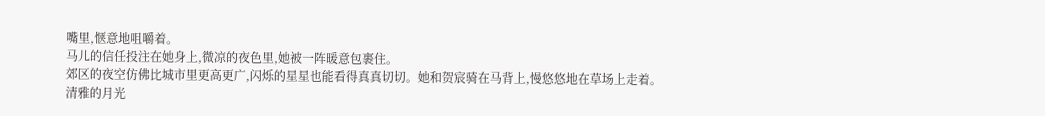嘴里,惬意地咀嚼着。
马儿的信任投注在她身上,微凉的夜色里,她被一阵暖意包裹住。
郊区的夜空仿佛比城市里更高更广,闪烁的星星也能看得真真切切。她和贺宸骑在马背上,慢悠悠地在草场上走着。
清雅的月光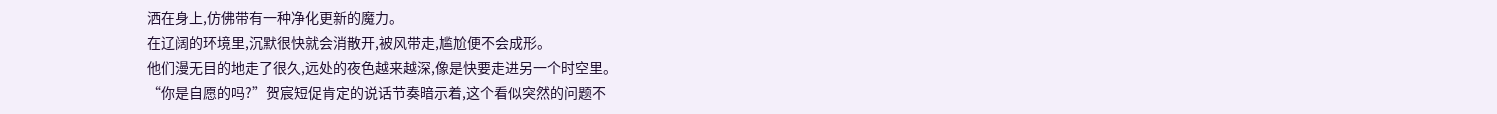洒在身上,仿佛带有一种净化更新的魔力。
在辽阔的环境里,沉默很快就会消散开,被风带走,尴尬便不会成形。
他们漫无目的地走了很久,远处的夜色越来越深,像是快要走进另一个时空里。
“你是自愿的吗?”贺宸短促肯定的说话节奏暗示着,这个看似突然的问题不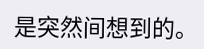是突然间想到的。